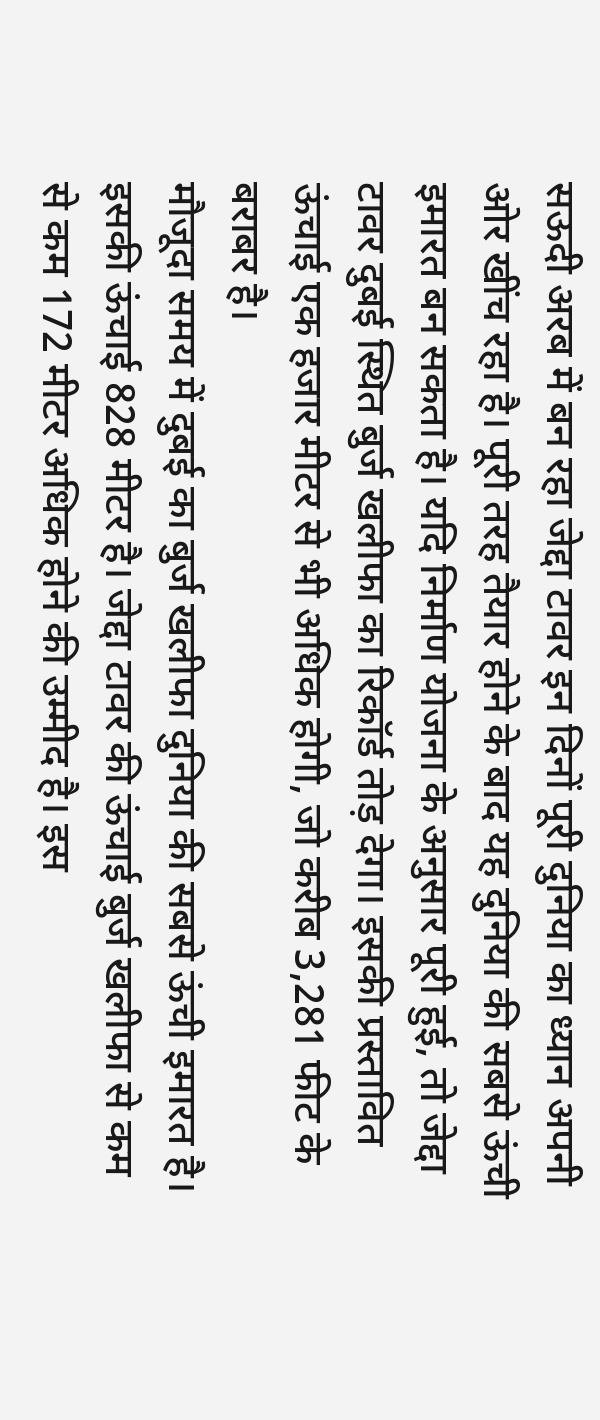सऊदी अरब में बन रहा जेद्दा टावर इन दिनों पूरी दुनिया का ध्यान अपनी ओर खींच रहा है। पूरी तरह तैयार होने के बाद यह दुनिया की सबसे ऊंची इमारत बन सकता है। यदि निर्माण योजना के अनुसार पूरी हुई, तो जेद्दा टावर दुबई स्थित बुर्ज खलीफा का रिकॉर्ड तोड़ देगा। इसकी प्रस्तावित ऊंचाई एक हजार मीटर से भी अधिक होगी, जो करीब 3,281 फीट के बराबर है।
मौजूदा समय में दुबई का बुर्ज खलीफा दुनिया की सबसे ऊंची इमारत है। इसकी ऊंचाई 828 मीटर है। जेद्दा टावर की ऊंचाई बुर्ज खलीफा से कम से कम 172 मीटर अधिक होने की उम्मीद है। इस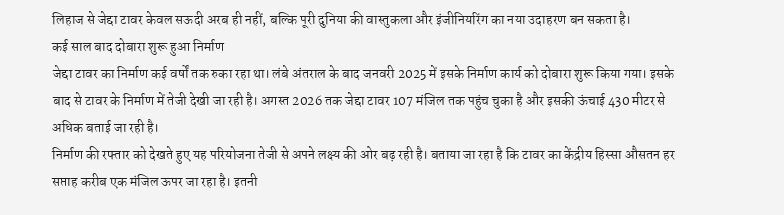लिहाज से जेद्दा टावर केवल सऊदी अरब ही नहीं, बल्कि पूरी दुनिया की वास्तुकला और इंजीनियरिंग का नया उदाहरण बन सकता है।
कई साल बाद दोबारा शुरू हुआ निर्माण
जेद्दा टावर का निर्माण कई वर्षों तक रुका रहा था। लंबे अंतराल के बाद जनवरी 2025 में इसके निर्माण कार्य को दोबारा शुरू किया गया। इसके बाद से टावर के निर्माण में तेजी देखी जा रही है। अगस्त 2026 तक जेद्दा टावर 107 मंजिल तक पहुंच चुका है और इसकी ऊंचाई 430 मीटर से अधिक बताई जा रही है।
निर्माण की रफ्तार को देखते हुए यह परियोजना तेजी से अपने लक्ष्य की ओर बढ़ रही है। बताया जा रहा है कि टावर का केंद्रीय हिस्सा औसतन हर सप्ताह करीब एक मंजिल ऊपर जा रहा है। इतनी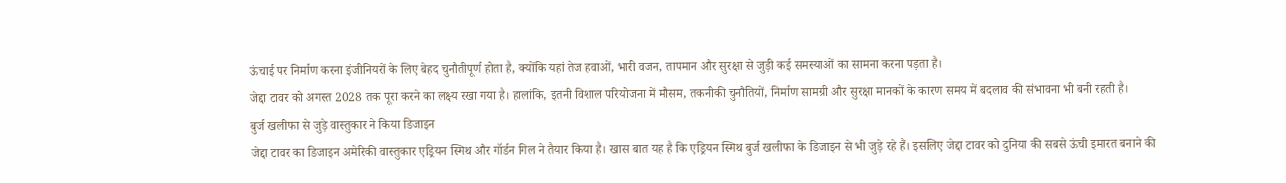ऊंचाई पर निर्माण करना इंजीनियरों के लिए बेहद चुनौतीपूर्ण होता है, क्योंकि यहां तेज हवाओं, भारी वजन, तापमान और सुरक्षा से जुड़ी कई समस्याओं का सामना करना पड़ता है।
जेद्दा टावर को अगस्त 2028 तक पूरा करने का लक्ष्य रखा गया है। हालांकि, इतनी विशाल परियोजना में मौसम, तकनीकी चुनौतियों, निर्माण सामग्री और सुरक्षा मानकों के कारण समय में बदलाव की संभावना भी बनी रहती है।
बुर्ज खलीफा से जुड़े वास्तुकार ने किया डिजाइन
जेद्दा टावर का डिजाइन अमेरिकी वास्तुकार एड्रियन स्मिथ और गॉर्डन गिल ने तैयार किया है। खास बात यह है कि एड्रियन स्मिथ बुर्ज खलीफा के डिजाइन से भी जुड़े रहे हैं। इसलिए जेद्दा टावर को दुनिया की सबसे ऊंची इमारत बनाने की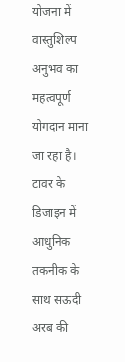योजना में वास्तुशिल्प अनुभव का महत्वपूर्ण योगदान माना जा रहा है।
टावर के डिजाइन में आधुनिक तकनीक के साथ सऊदी अरब की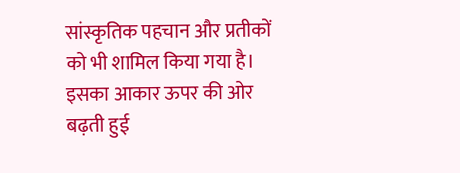सांस्कृतिक पहचान और प्रतीकों को भी शामिल किया गया है। इसका आकार ऊपर की ओर बढ़ती हुई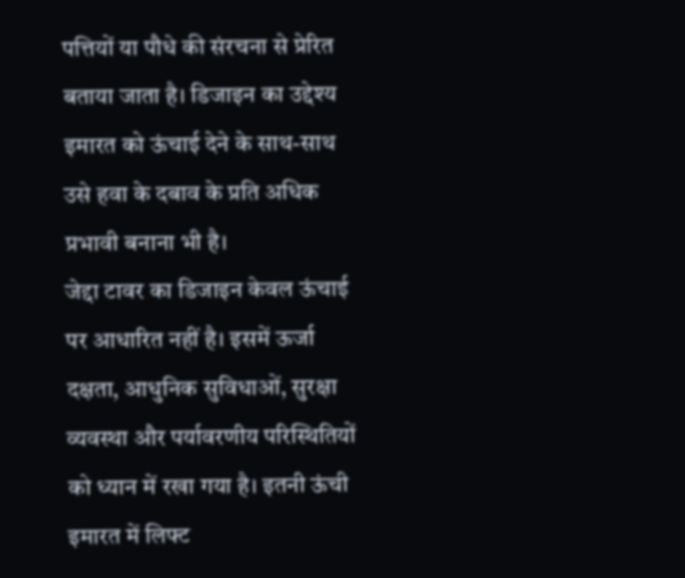पत्तियों या पौधे की संरचना से प्रेरित बताया जाता है। डिजाइन का उद्देश्य इमारत को ऊंचाई देने के साथ-साथ उसे हवा के दबाव के प्रति अधिक प्रभावी बनाना भी है।
जेद्दा टावर का डिजाइन केवल ऊंचाई पर आधारित नहीं है। इसमें ऊर्जा दक्षता, आधुनिक सुविधाओं, सुरक्षा व्यवस्था और पर्यावरणीय परिस्थितियों को ध्यान में रखा गया है। इतनी ऊंची इमारत में लिफ्ट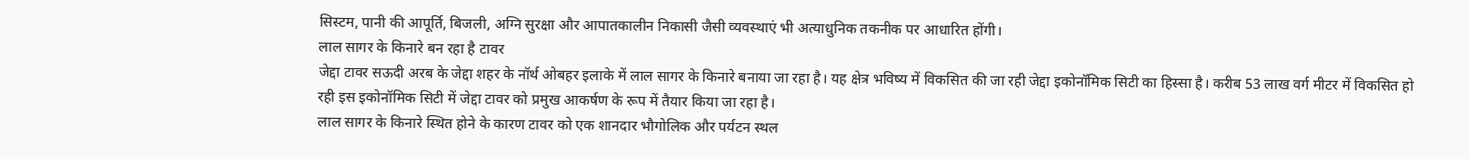सिस्टम, पानी की आपूर्ति, बिजली, अग्नि सुरक्षा और आपातकालीन निकासी जैसी व्यवस्थाएं भी अत्याधुनिक तकनीक पर आधारित होंगी।
लाल सागर के किनारे बन रहा है टावर
जेद्दा टावर सऊदी अरब के जेद्दा शहर के नॉर्थ ओबहर इलाके में लाल सागर के किनारे बनाया जा रहा है। यह क्षेत्र भविष्य में विकसित की जा रही जेद्दा इकोनॉमिक सिटी का हिस्सा है। करीब 53 लाख वर्ग मीटर में विकसित हो रही इस इकोनॉमिक सिटी में जेद्दा टावर को प्रमुख आकर्षण के रूप में तैयार किया जा रहा है।
लाल सागर के किनारे स्थित होने के कारण टावर को एक शानदार भौगोलिक और पर्यटन स्थल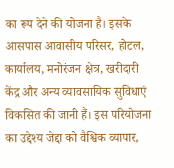का रूप देने की योजना है। इसके आसपास आवासीय परिसर, होटल, कार्यालय, मनोरंजन क्षेत्र, खरीदारी केंद्र और अन्य व्यावसायिक सुविधाएं विकसित की जानी हैं। इस परियोजना का उद्देश्य जेद्दा को वैश्विक व्यापार,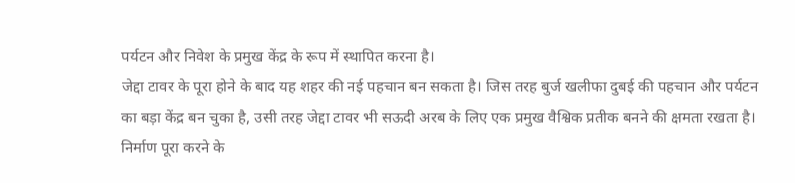पर्यटन और निवेश के प्रमुख केंद्र के रूप में स्थापित करना है।
जेद्दा टावर के पूरा होने के बाद यह शहर की नई पहचान बन सकता है। जिस तरह बुर्ज खलीफा दुबई की पहचान और पर्यटन का बड़ा केंद्र बन चुका है, उसी तरह जेद्दा टावर भी सऊदी अरब के लिए एक प्रमुख वैश्विक प्रतीक बनने की क्षमता रखता है।
निर्माण पूरा करने के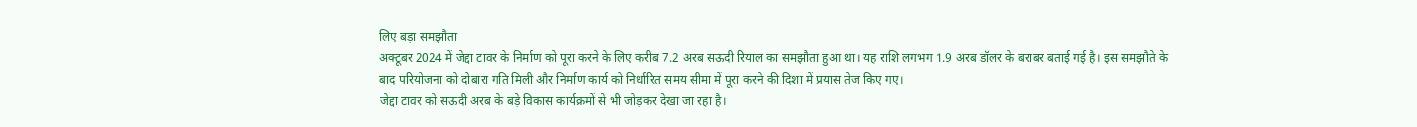लिए बड़ा समझौता
अक्टूबर 2024 में जेद्दा टावर के निर्माण को पूरा करने के लिए करीब 7.2 अरब सऊदी रियाल का समझौता हुआ था। यह राशि लगभग 1.9 अरब डॉलर के बराबर बताई गई है। इस समझौते के बाद परियोजना को दोबारा गति मिली और निर्माण कार्य को निर्धारित समय सीमा में पूरा करने की दिशा में प्रयास तेज किए गए।
जेद्दा टावर को सऊदी अरब के बड़े विकास कार्यक्रमों से भी जोड़कर देखा जा रहा है।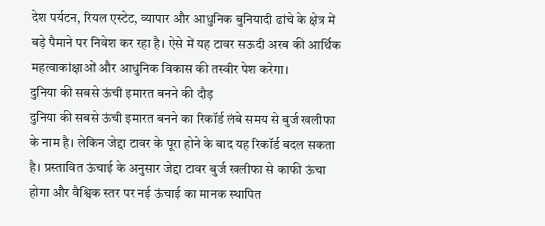देश पर्यटन, रियल एस्टेट, व्यापार और आधुनिक बुनियादी ढांचे के क्षेत्र में बड़े पैमाने पर निवेश कर रहा है। ऐसे में यह टावर सऊदी अरब की आर्थिक महत्वाकांक्षाओं और आधुनिक विकास की तस्वीर पेश करेगा।
दुनिया की सबसे ऊंची इमारत बनने की दौड़
दुनिया की सबसे ऊंची इमारत बनने का रिकॉर्ड लंबे समय से बुर्ज खलीफा के नाम है। लेकिन जेद्दा टावर के पूरा होने के बाद यह रिकॉर्ड बदल सकता है। प्रस्तावित ऊंचाई के अनुसार जेद्दा टावर बुर्ज खलीफा से काफी ऊंचा होगा और वैश्विक स्तर पर नई ऊंचाई का मानक स्थापित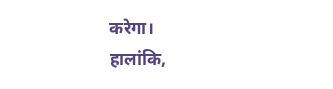करेगा।
हालांकि,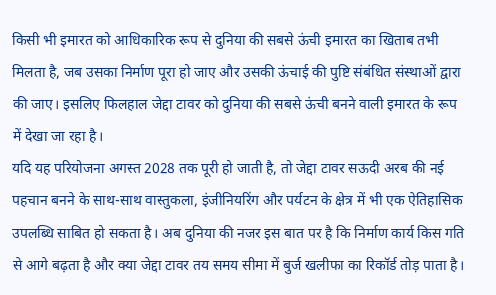किसी भी इमारत को आधिकारिक रूप से दुनिया की सबसे ऊंची इमारत का खिताब तभी मिलता है, जब उसका निर्माण पूरा हो जाए और उसकी ऊंचाई की पुष्टि संबंधित संस्थाओं द्वारा की जाए। इसलिए फिलहाल जेद्दा टावर को दुनिया की सबसे ऊंची बनने वाली इमारत के रूप में देखा जा रहा है।
यदि यह परियोजना अगस्त 2028 तक पूरी हो जाती है, तो जेद्दा टावर सऊदी अरब की नई पहचान बनने के साथ-साथ वास्तुकला, इंजीनियरिंग और पर्यटन के क्षेत्र में भी एक ऐतिहासिक उपलब्धि साबित हो सकता है। अब दुनिया की नजर इस बात पर है कि निर्माण कार्य किस गति से आगे बढ़ता है और क्या जेद्दा टावर तय समय सीमा में बुर्ज खलीफा का रिकॉर्ड तोड़ पाता है।